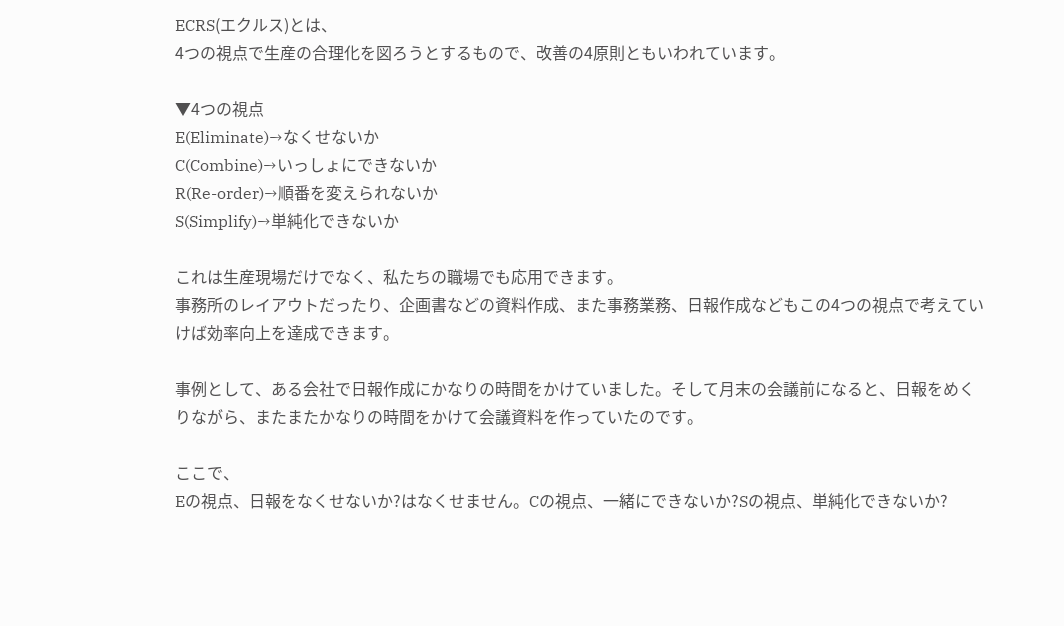ECRS(エクルス)とは、
4つの視点で生産の合理化を図ろうとするもので、改善の4原則ともいわれています。

▼4つの視点
E(Eliminate)→なくせないか
C(Combine)→いっしょにできないか
R(Re-order)→順番を変えられないか
S(Simplify)→単純化できないか

これは生産現場だけでなく、私たちの職場でも応用できます。
事務所のレイアウトだったり、企画書などの資料作成、また事務業務、日報作成などもこの4つの視点で考えていけば効率向上を達成できます。

事例として、ある会社で日報作成にかなりの時間をかけていました。そして月末の会議前になると、日報をめくりながら、またまたかなりの時間をかけて会議資料を作っていたのです。

ここで、
Eの視点、日報をなくせないか?はなくせません。Cの視点、一緒にできないか?Sの視点、単純化できないか?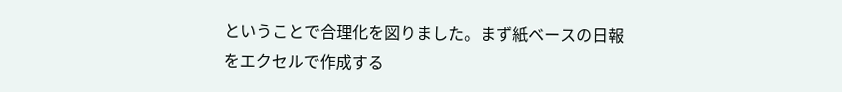ということで合理化を図りました。まず紙ベースの日報をエクセルで作成する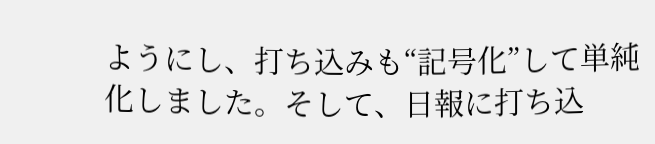ようにし、打ち込みも“記号化”して単純化しました。そして、日報に打ち込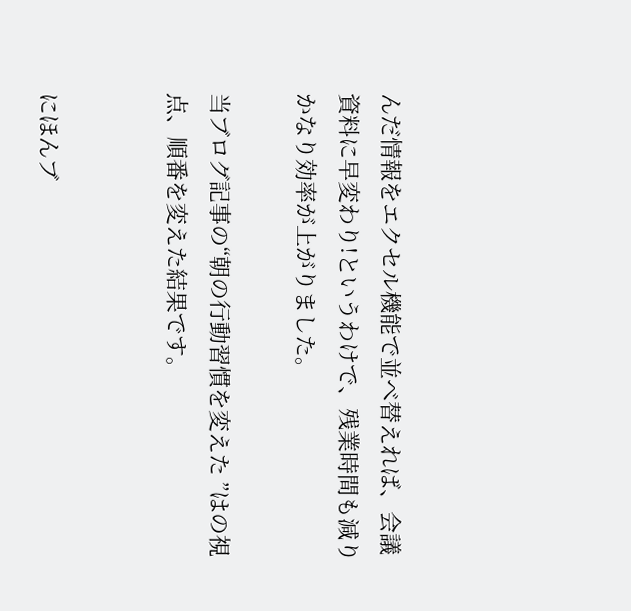んだ情報をエクセル機能で並べ替えれば、会議資料に早変わり!というわけで、残業時間も減りかなり効率が上がりました。

当ブログ記事の“朝の行動習慣を変えた ”はの視点、順番を変えた結果です。


にほんブ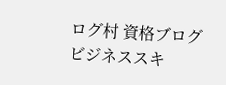ログ村 資格ブログ ビジネススキ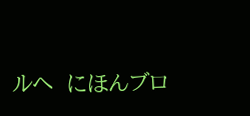ルへ  にほんブロ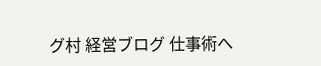グ村 経営ブログ 仕事術へ